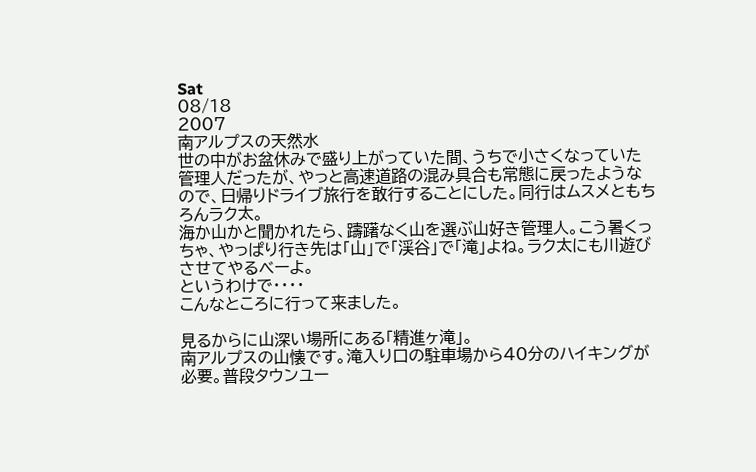Sat
08/18
2007
南アルプスの天然水
世の中がお盆休みで盛り上がっていた間、うちで小さくなっていた管理人だったが、やっと高速道路の混み具合も常態に戻ったようなので、日帰りドライブ旅行を敢行することにした。同行はムスメともちろんラク太。
海か山かと聞かれたら、躊躇なく山を選ぶ山好き管理人。こう暑くっちゃ、やっぱり行き先は「山」で「渓谷」で「滝」よね。ラク太にも川遊びさせてやるべーよ。
というわけで・・・・
こんなところに行って来ました。

見るからに山深い場所にある「精進ヶ滝」。
南アルプスの山懐です。滝入り口の駐車場から40分のハイキングが必要。普段タウンユー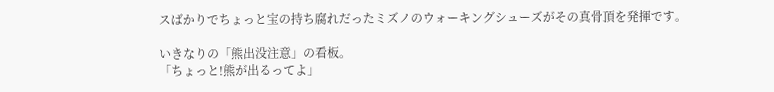スばかりでちょっと宝の持ち腐れだったミズノのウォーキングシューズがその真骨頂を発揮です。

いきなりの「熊出没注意」の看板。
「ちょっと!熊が出るってよ」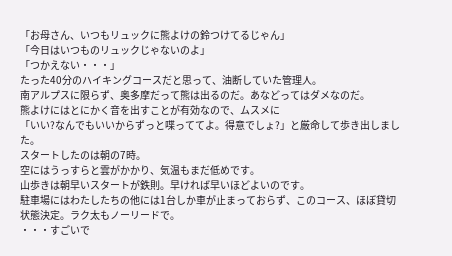「お母さん、いつもリュックに熊よけの鈴つけてるじゃん」
「今日はいつものリュックじゃないのよ」
「つかえない・・・」
たった40分のハイキングコースだと思って、油断していた管理人。
南アルプスに限らず、奥多摩だって熊は出るのだ。あなどってはダメなのだ。
熊よけにはとにかく音を出すことが有効なので、ムスメに
「いい?なんでもいいからずっと喋っててよ。得意でしょ?」と厳命して歩き出しました。
スタートしたのは朝の7時。
空にはうっすらと雲がかかり、気温もまだ低めです。
山歩きは朝早いスタートが鉄則。早ければ早いほどよいのです。
駐車場にはわたしたちの他には1台しか車が止まっておらず、このコース、ほぼ貸切状態決定。ラク太もノーリードで。
・・・すごいで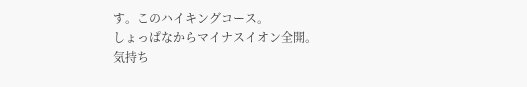す。このハイキングコース。
しょっぱなからマイナスイオン全開。
気持ち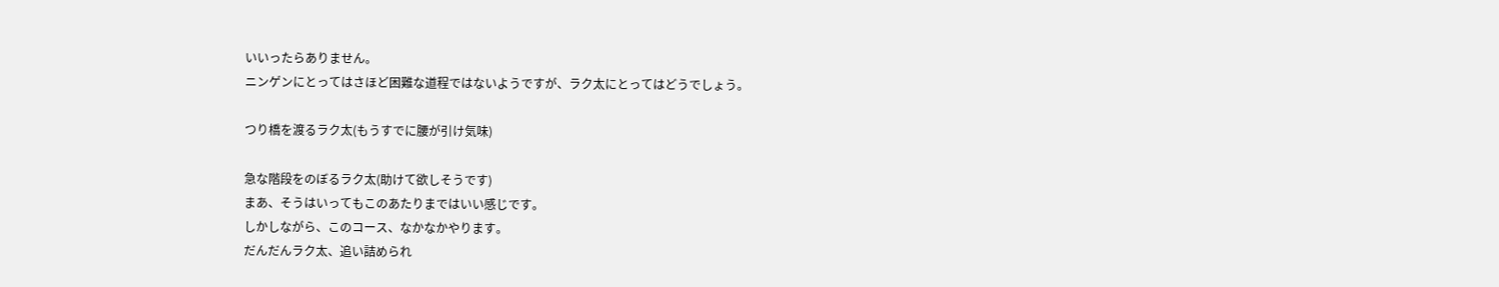いいったらありません。
ニンゲンにとってはさほど困難な道程ではないようですが、ラク太にとってはどうでしょう。

つり橋を渡るラク太(もうすでに腰が引け気味)

急な階段をのぼるラク太(助けて欲しそうです)
まあ、そうはいってもこのあたりまではいい感じです。
しかしながら、このコース、なかなかやります。
だんだんラク太、追い詰められ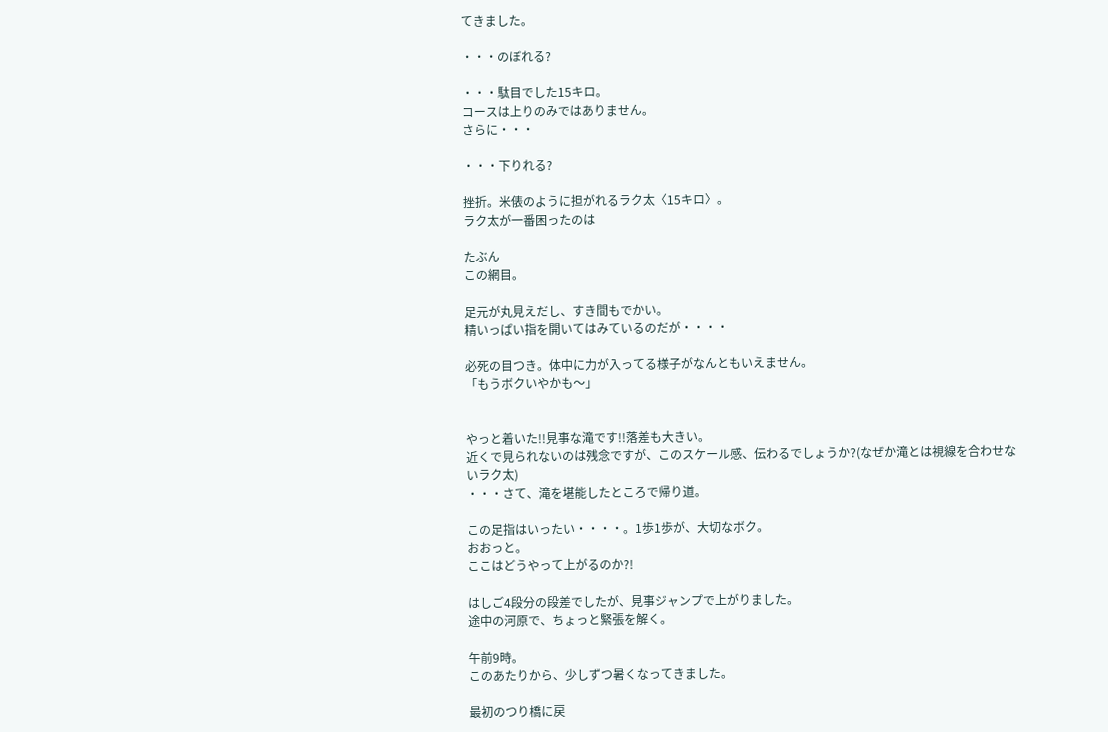てきました。

・・・のぼれる?

・・・駄目でした15キロ。
コースは上りのみではありません。
さらに・・・

・・・下りれる?

挫折。米俵のように担がれるラク太〈15キロ〉。
ラク太が一番困ったのは

たぶん
この網目。

足元が丸見えだし、すき間もでかい。
精いっぱい指を開いてはみているのだが・・・・

必死の目つき。体中に力が入ってる様子がなんともいえません。
「もうボクいやかも〜」


やっと着いた!!見事な滝です!!落差も大きい。
近くで見られないのは残念ですが、このスケール感、伝わるでしょうか?(なぜか滝とは視線を合わせないラク太)
・・・さて、滝を堪能したところで帰り道。

この足指はいったい・・・・。1歩1歩が、大切なボク。
おおっと。
ここはどうやって上がるのか?!

はしご4段分の段差でしたが、見事ジャンプで上がりました。
途中の河原で、ちょっと緊張を解く。

午前9時。
このあたりから、少しずつ暑くなってきました。

最初のつり橋に戻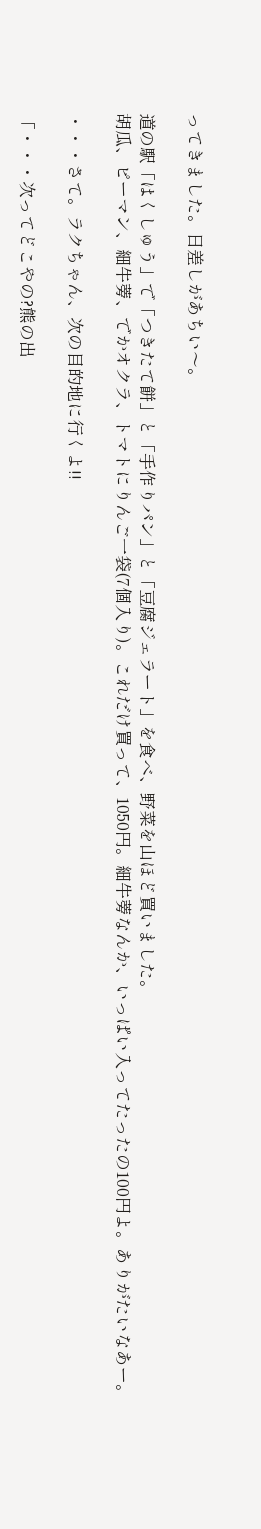ってきました。日差しがあちい〜。

道の駅「はくしゅう」で「つきたて餅」と「手作りパン」と「豆腐ジェラート」を食べ、野菜を山ほど買いました。
胡瓜、ピーマン、細牛蒡、でかオクラ、トマトにりんご一袋(7個入り)。これだけ買って、1050円。細牛蒡なんか、いっぱい入ってたったの100円よ。ありがたいなあー。

・・・さて。ラクちゃん、次の目的地に行くよ!!

「・・・次ってどこやの?熊の出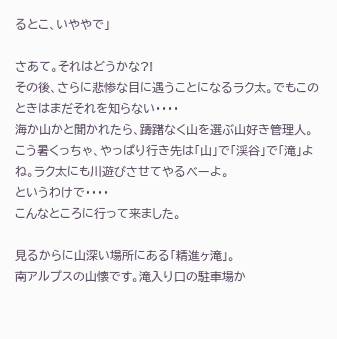るとこ、いややで」

さあて。それはどうかな?!
その後、さらに悲惨な目に遇うことになるラク太。でもこのときはまだそれを知らない・・・・
海か山かと聞かれたら、躊躇なく山を選ぶ山好き管理人。こう暑くっちゃ、やっぱり行き先は「山」で「渓谷」で「滝」よね。ラク太にも川遊びさせてやるべーよ。
というわけで・・・・
こんなところに行って来ました。

見るからに山深い場所にある「精進ヶ滝」。
南アルプスの山懐です。滝入り口の駐車場か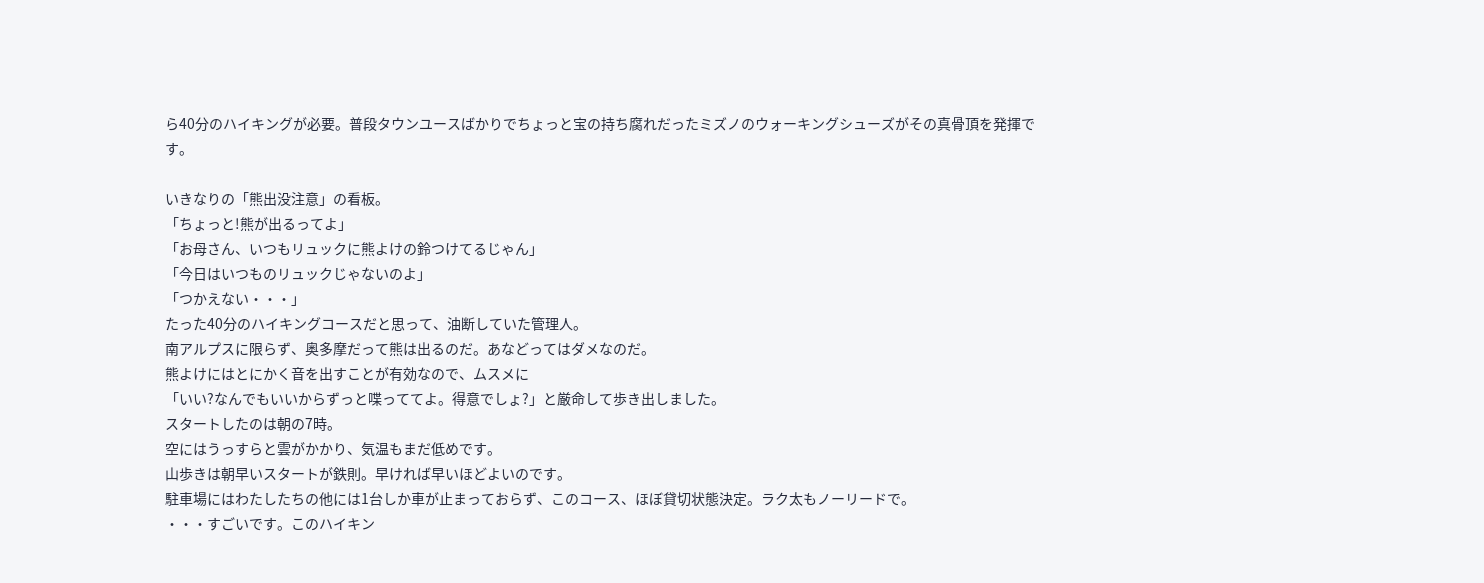ら40分のハイキングが必要。普段タウンユースばかりでちょっと宝の持ち腐れだったミズノのウォーキングシューズがその真骨頂を発揮です。

いきなりの「熊出没注意」の看板。
「ちょっと!熊が出るってよ」
「お母さん、いつもリュックに熊よけの鈴つけてるじゃん」
「今日はいつものリュックじゃないのよ」
「つかえない・・・」
たった40分のハイキングコースだと思って、油断していた管理人。
南アルプスに限らず、奥多摩だって熊は出るのだ。あなどってはダメなのだ。
熊よけにはとにかく音を出すことが有効なので、ムスメに
「いい?なんでもいいからずっと喋っててよ。得意でしょ?」と厳命して歩き出しました。
スタートしたのは朝の7時。
空にはうっすらと雲がかかり、気温もまだ低めです。
山歩きは朝早いスタートが鉄則。早ければ早いほどよいのです。
駐車場にはわたしたちの他には1台しか車が止まっておらず、このコース、ほぼ貸切状態決定。ラク太もノーリードで。
・・・すごいです。このハイキン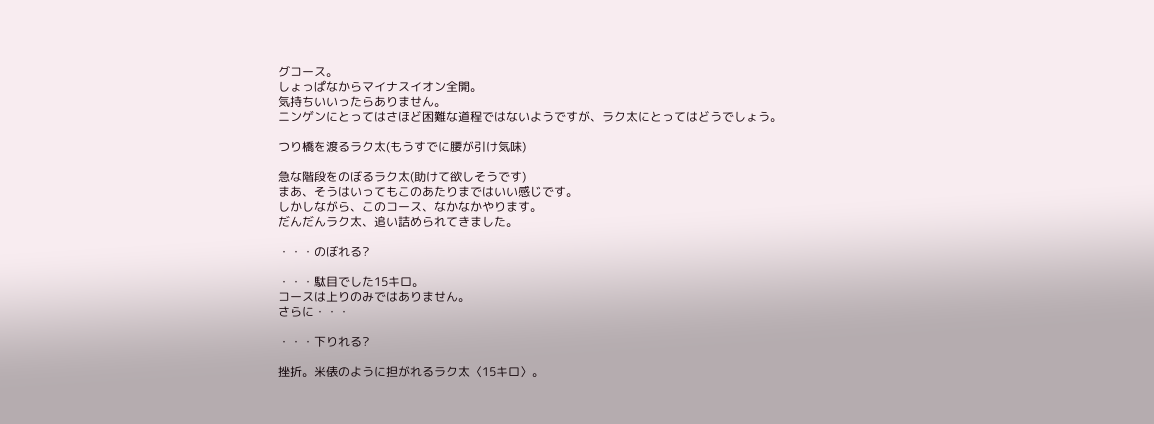グコース。
しょっぱなからマイナスイオン全開。
気持ちいいったらありません。
ニンゲンにとってはさほど困難な道程ではないようですが、ラク太にとってはどうでしょう。

つり橋を渡るラク太(もうすでに腰が引け気味)

急な階段をのぼるラク太(助けて欲しそうです)
まあ、そうはいってもこのあたりまではいい感じです。
しかしながら、このコース、なかなかやります。
だんだんラク太、追い詰められてきました。

・・・のぼれる?

・・・駄目でした15キロ。
コースは上りのみではありません。
さらに・・・

・・・下りれる?

挫折。米俵のように担がれるラク太〈15キロ〉。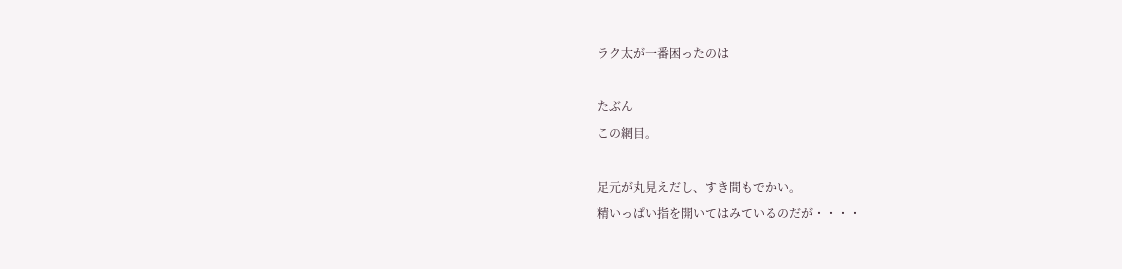ラク太が一番困ったのは

たぶん
この網目。

足元が丸見えだし、すき間もでかい。
精いっぱい指を開いてはみているのだが・・・・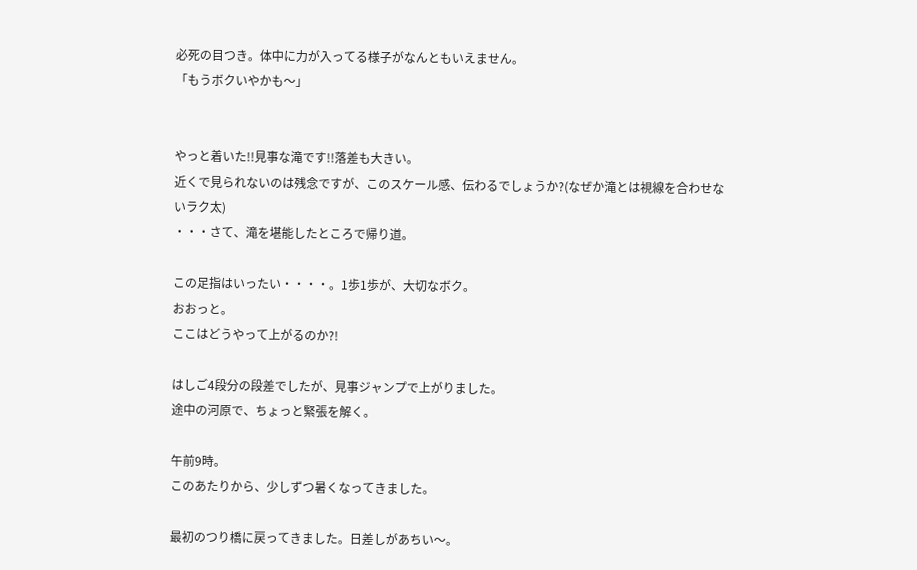必死の目つき。体中に力が入ってる様子がなんともいえません。
「もうボクいやかも〜」


やっと着いた!!見事な滝です!!落差も大きい。
近くで見られないのは残念ですが、このスケール感、伝わるでしょうか?(なぜか滝とは視線を合わせないラク太)
・・・さて、滝を堪能したところで帰り道。

この足指はいったい・・・・。1歩1歩が、大切なボク。
おおっと。
ここはどうやって上がるのか?!

はしご4段分の段差でしたが、見事ジャンプで上がりました。
途中の河原で、ちょっと緊張を解く。

午前9時。
このあたりから、少しずつ暑くなってきました。

最初のつり橋に戻ってきました。日差しがあちい〜。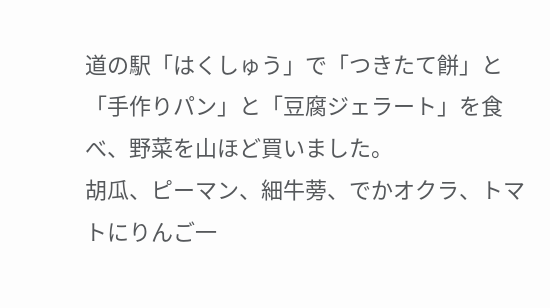道の駅「はくしゅう」で「つきたて餅」と「手作りパン」と「豆腐ジェラート」を食べ、野菜を山ほど買いました。
胡瓜、ピーマン、細牛蒡、でかオクラ、トマトにりんご一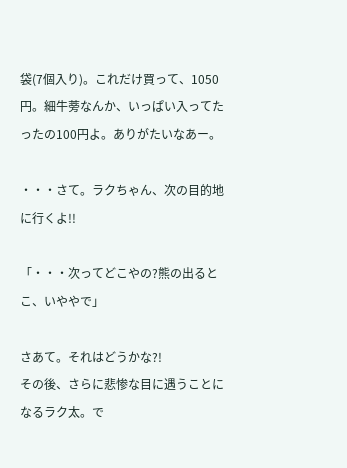袋(7個入り)。これだけ買って、1050円。細牛蒡なんか、いっぱい入ってたったの100円よ。ありがたいなあー。

・・・さて。ラクちゃん、次の目的地に行くよ!!

「・・・次ってどこやの?熊の出るとこ、いややで」

さあて。それはどうかな?!
その後、さらに悲惨な目に遇うことになるラク太。で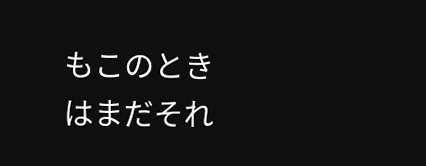もこのときはまだそれ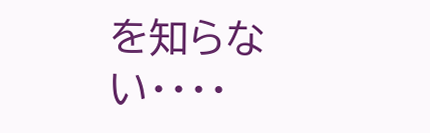を知らない・・・・